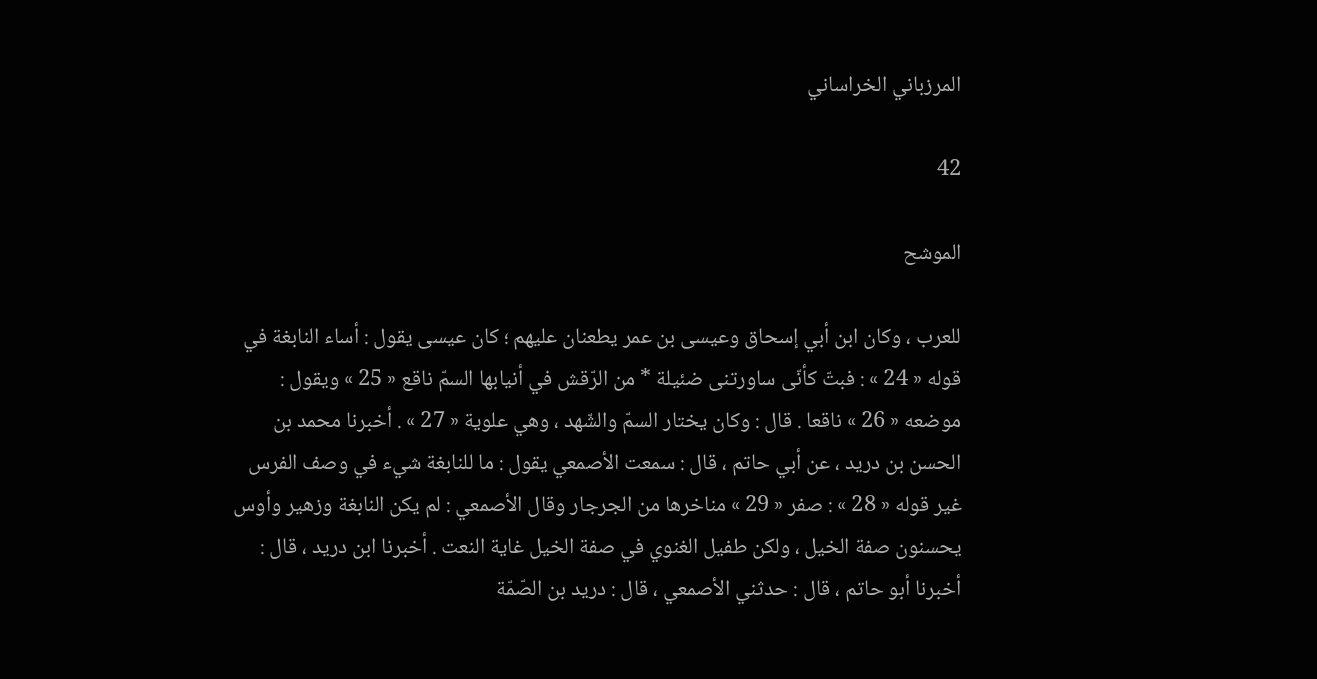المرزباني الخراساني

42

الموشح

للعرب ، وكان ابن أبي إسحاق وعيسى بن عمر يطعنان عليهم ؛ كان عيسى يقول : أساء النابغة في قوله « 24 » : فبتّ كأنّى ساورتنى ضئيلة * من الرّقش في أنيابها السمّ ناقع « 25 » ويقول : موضعه « 26 » ناقعا . قال : وكان يختار السمّ والشّهد ، وهي علوية « 27 » . أخبرنا محمد بن الحسن بن دريد ، عن أبي حاتم ، قال : سمعت الأصمعي يقول : ما للنابغة شيء في وصف الفرس غير قوله « 28 » : صفر « 29 » مناخرها من الجرجار وقال الأصمعي : لم يكن النابغة وزهير وأوس يحسنون صفة الخيل ، ولكن طفيل الغنوي في صفة الخيل غاية النعت . أخبرنا ابن دريد ، قال : أخبرنا أبو حاتم ، قال : حدثني الأصمعي ، قال : دريد بن الصّمّة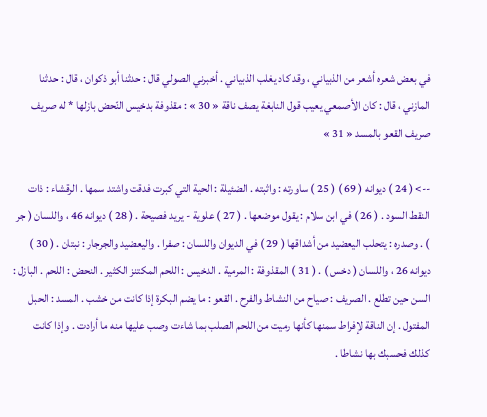في بعض شعره أشعر من الذبياني ، وقد كاد يغلب الذبياني . أخبرني الصولي قال : حدثنا أبو ذكوان ، قال : حدثنا المازني ، قال : كان الأصمعي يعيب قول النابغة يصف ناقة « 30 » : مقذوفة بدخيس النّحض بازلها * له صريف صريف القعو بالمسد « 31 »

--> ( 24 ) ديوانه ( 69 ) ( 25 ) ساورته : واثبته . الضئيلة : الحية التي كبرت فدقت واشتد سمها . الرقشاء : ذات النقط السود . ( 26 ) في ابن سلام : يقول موضعها . ( 27 ) علوية - يريد فصيحة . ( 28 ) ديوانه 46 ، واللسان ( جر ) . وصدره : يتحلب اليعضيد من أشداقها ( 29 ) في الديوان واللسان : صفرا . واليعضيد والجرجار : نبتان . ( 30 ) ديوانه 26 ، واللسان ( دخس ) . ( 31 ) المقذوفة : المرمية . الدخيس : اللحم المكتنز الكثير . النحض : اللحم . البازل : السن حين تطلع . الصريف : صياح من النشاط والفرح . القعو : ما يضم البكرة إذا كانت من خشب . المسد : الحبل المفتول . إن الناقة لإفراط سمنها كأنها رميت من اللحم الصلب بما شاءت وصب عليها منه ما أرادت . وإذا كانت كذلك فحسبك بها نشاطا .